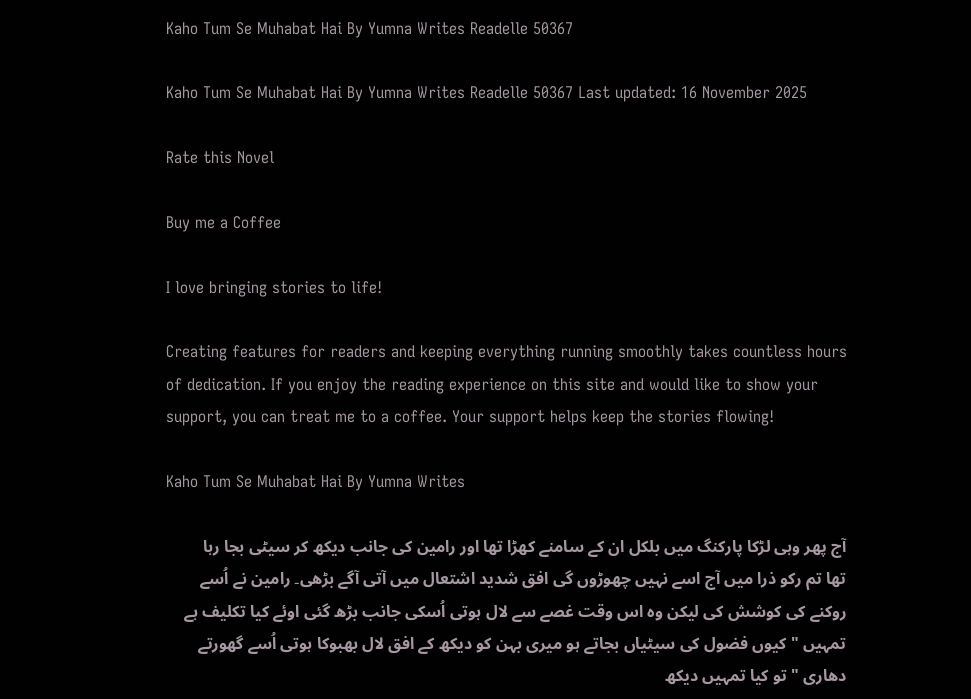Kaho Tum Se Muhabat Hai By Yumna Writes Readelle 50367

Kaho Tum Se Muhabat Hai By Yumna Writes Readelle 50367 Last updated: 16 November 2025

Rate this Novel

Buy me a Coffee

I love bringing stories to life!

Creating features for readers and keeping everything running smoothly takes countless hours of dedication. If you enjoy the reading experience on this site and would like to show your support, you can treat me to a coffee. Your support helps keep the stories flowing!

Kaho Tum Se Muhabat Hai By Yumna Writes

آج پھر وہی لڑکا پارکنگ میں بلکل ان کے سامنے کھڑا تھا اور رامین کی جانب دیکھ کر سیٹی بجا رہا تھا تم رکو ذرا میں آج اسے نہیں چھوڑوں گی افق شدید اشتعال میں آتی آگے بڑھی۔ رامین نے اُسے روکنے کی کوشش کی لیکن وہ اس وقت غصے سے لال ہوتی اُسکی جانب بڑھ گئی اوئے کیا تکلیف ہے تمہیں " کیوں فضول کی سیٹیاں بجاتے ہو میری بہن کو دیکھ کے افق لال بھبوکا ہوتی اُسے گھورتے دھاری " تو کیا تمہیں دیکھ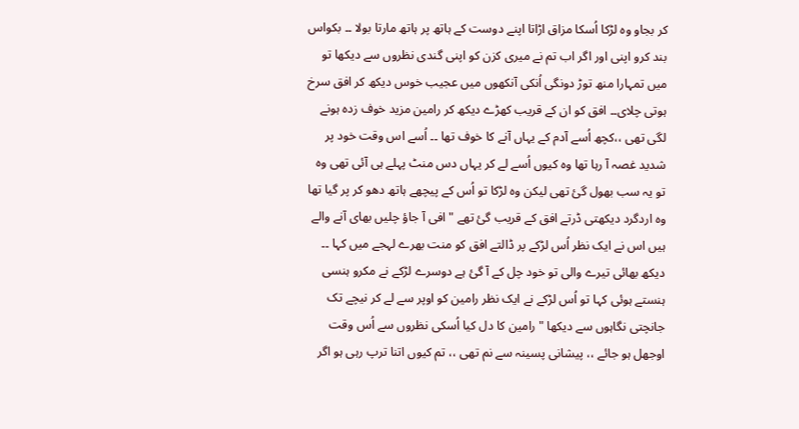کر بجاو وہ لڑکا اُسکا مزاق اڑاتا اپنے دوست کے ہاتھ پر ہاتھ مارتا بولا ۔۔ بکواس بند کرو اپنی اور اگر اب تم نے میری کزن کو اپنی گندی نظروں سے دیکھا تو میں تمہارا منھ توڑ دونگی اُنکی آنکھوں میں عجیب خوس دیکھ کر افق سرخ ہوتی چلای۔۔ افق کو ان کے قریب کھڑے دیکھ کر رامین مزید خوف زدہ ہونے لگی تھی ،،کچھ اُسے آدم کے یہاں آنے کا خوف تھا ۔۔ اُسے اس وقت خود پر شدید غصہ آ رہا تھا وہ کیوں اُسے لے کر یہاں دس منٹ پہلے ہی آئی تھی وہ تو یہ سب بھول گئ تھی لیکن وہ لڑکا تو اُس کے پیچھے ہاتھ دھو کر پر گیا تھا وہ اردگرد دیکھتی ڈرتے افق کے قریب گئ تھے " افی آ جاؤ چلیں بھای آنے والے ہیں اس نے ایک نظر اُس لڑکے پر ڈالتے افق کو منت بھرے لہجے میں کہا ۔۔ دیکھ بھائی تیرے والی تو خود چل کے آ گئ ہے دوسرے لڑکے نے مکرو ہنسی ہنستے ہوئی کہا تو اُس لڑکے نے ایک نظر رامین کو اوپر سے لے کر نیچے تک جانچتی نگاہوں سے دیکھا " رامین کا دل کیا اُسکی نظروں سے اُس وقت اوجھل ہو جائے ،، پیشانی پسینہ سے نم تھی ،، تم کیوں اتنا ترپ رہی ہو اگر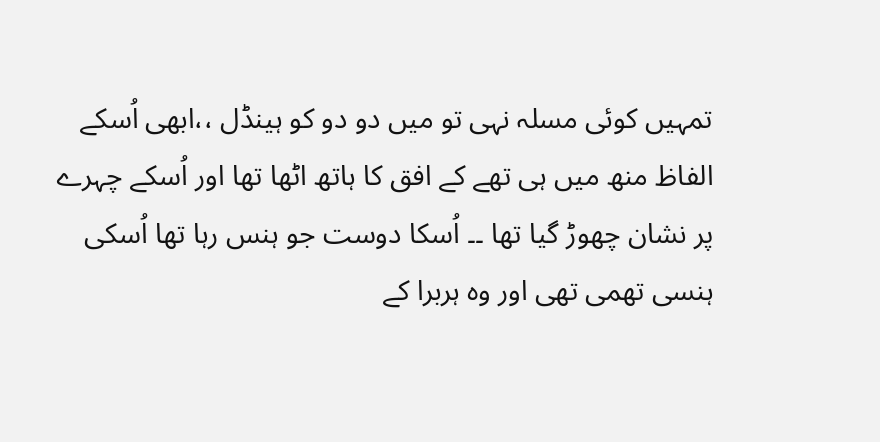تمہیں کوئی مسلہ نہی تو میں دو دو کو ہینڈل ،،ابھی اُسکے الفاظ منھ میں ہی تھے کے افق کا ہاتھ اٹھا تھا اور اُسکے چہرے پر نشان چھوڑ گیا تھا ۔۔ اُسکا دوست جو ہنس رہا تھا اُسکی ہنسی تھمی تھی اور وہ ہربرا کے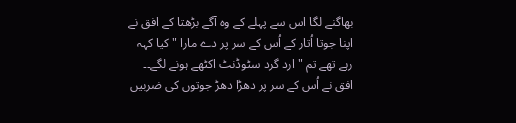بھاگنے لگا اس سے پہلے کے وہ آگے بڑھتا کے افق نے اپنا جوتا اُتار کے اُس کے سر پر دے مارا " کیا کہہ رہے تھے تم " ارد گرد سٹوڈنٹ اکٹھے ہونے لگے۔۔ افق نے اُس کے سر پر دھڑا دھڑ جوتوں کی ضربیں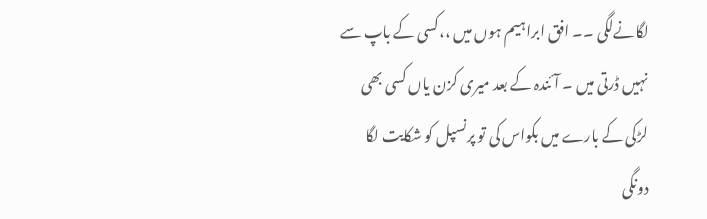لگانےلگی ۔۔ افق ابراہیم ہوں میں ،،کسی کے باپ سے نہیں ڈرتی میں ۔ آئندہ کے بعد میری کزن یاں کسی بھی لڑکی کے بارے میں بکواس کی تو پرنسپل کو شکایت لگا دونگی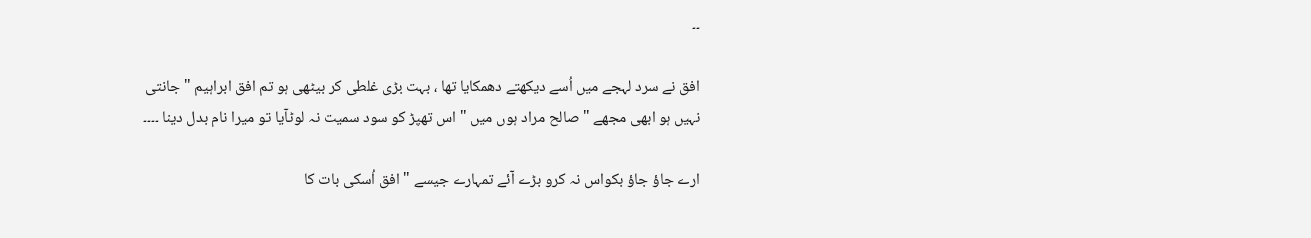۔۔

افق نے سرد لہجے میں اُسے دیکھتے دھمکایا تھا ، بہت بڑی غلطی کر بیٹھی ہو تم افق ابراہیم " جانتی نہیں ہو ابھی مجھے " صالح مراد ہوں میں " اس تھپڑ کو سود سمیت نہ لوٹآیا تو میرا نام بدل دینا ۔۔۔۔

ارے جاؤ جاؤ بکواس نہ کرو بڑے آئے تمہارے جیسے " افق اُسکی بات کا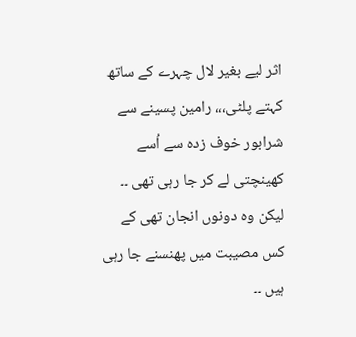اثر لیے بغیر لال چہرے کے ساتھ کہتے پلٹی،،، رامین پسینے سے شرابور خوف زدہ سے اُسے کھینچتی لے کر جا رہی تھی ۔۔ لیکن وہ دونوں انجان تھی کے کس مصیبت میں پھنسنے جا رہی ہیں ۔۔